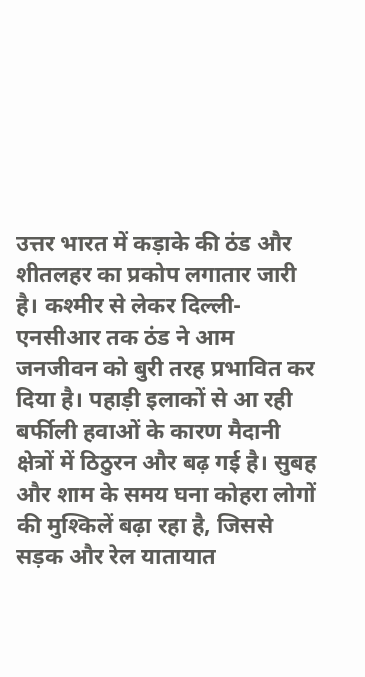उत्तर भारत में कड़ाके की ठंड और शीतलहर का प्रकोप लगातार जारी है। कश्मीर से लेकर दिल्ली-एनसीआर तक ठंड ने आम जनजीवन को बुरी तरह प्रभावित कर दिया है। पहाड़ी इलाकों से आ रही बर्फीली हवाओं के कारण मैदानी क्षेत्रों में ठिठुरन और बढ़ गई है। सुबह और शाम के समय घना कोहरा लोगों की मुश्किलें बढ़ा रहा है, जिससे सड़क और रेल यातायात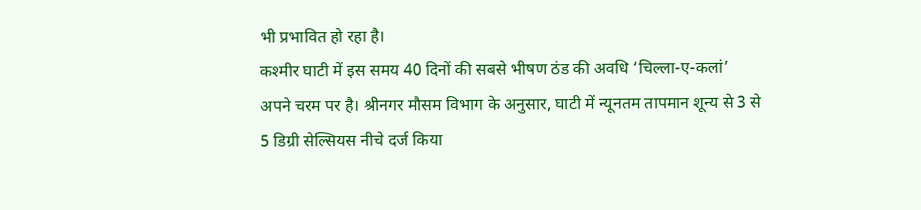भी प्रभावित हो रहा है।
कश्मीर घाटी में इस समय 40 दिनों की सबसे भीषण ठंड की अवधि ‘चिल्ला-ए-कलां’ अपने चरम पर है। श्रीनगर मौसम विभाग के अनुसार, घाटी में न्यूनतम तापमान शून्य से 3 से 5 डिग्री सेल्सियस नीचे दर्ज किया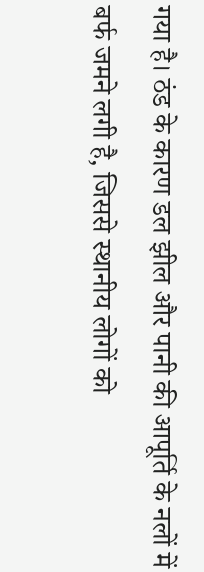गया है। ठंड के कारण डल झील और पानी की आपूर्ति के नलों में बर्फ जमने लगी है, जिससे स्थानीय लोगों को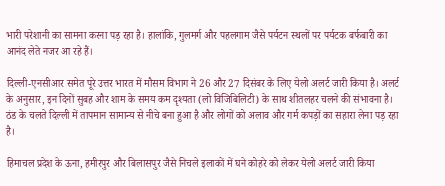भारी परेशानी का सामना करना पड़ रहा है। हालांकि, गुलमर्ग और पहलगाम जैसे पर्यटन स्थलों पर पर्यटक बर्फबारी का आनंद लेते नजर आ रहे हैं।

दिल्ली-एनसीआर समेत पूरे उत्तर भारत में मौसम विभाग ने 26 और 27 दिसंबर के लिए येलो अलर्ट जारी किया है। अलर्ट के अनुसार, इन दिनों सुबह और शाम के समय कम दृश्यता (लो विजिबिलिटी) के साथ शीतलहर चलने की संभावना है। ठंड के चलते दिल्ली में तापमान सामान्य से नीचे बना हुआ है और लोगों को अलाव और गर्म कपड़ों का सहारा लेना पड़ रहा है।

हिमाचल प्रदेश के ऊना, हमीरपुर और बिलासपुर जैसे निचले इलाकों में घने कोहरे को लेकर येलो अलर्ट जारी किया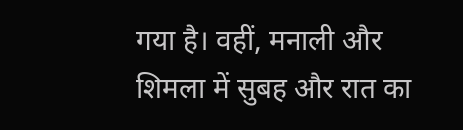गया है। वहीं, मनाली और शिमला में सुबह और रात का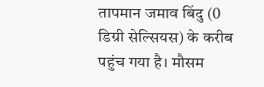तापमान जमाव बिंदु (0 डिग्री सेल्सियस) के करीब पहुंच गया है। मौसम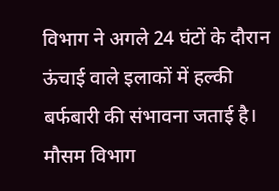विभाग ने अगले 24 घंटों के दौरान ऊंचाई वाले इलाकों में हल्की बर्फबारी की संभावना जताई है। मौसम विभाग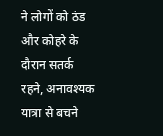ने लोगों को ठंड और कोहरे के दौरान सतर्क रहने, अनावश्यक यात्रा से बचने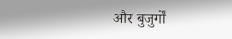और बुजुर्गों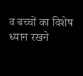व बच्चों का विशेष ध्यान रखने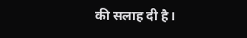की सलाह दी है।